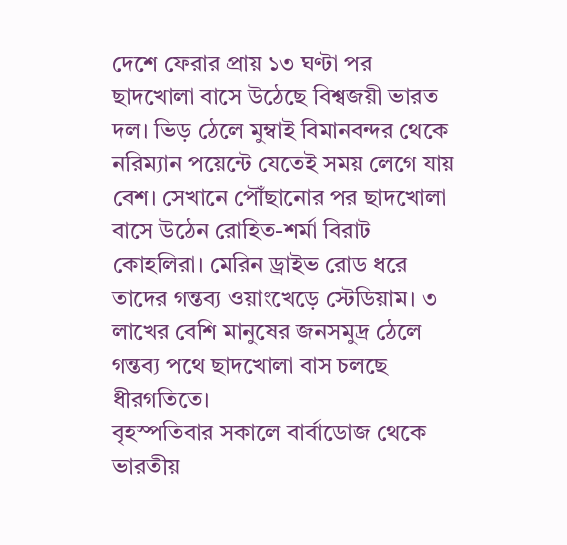দেশে ফেরার প্রায় ১৩ ঘণ্টা পর ছাদখোলা বাসে উঠেছে বিশ্বজয়ী ভারত দল। ভিড় ঠেলে মুম্বাই বিমানবন্দর থেকে নরিম্যান পয়েন্টে যেতেই সময় লেগে যায় বেশ। সেখানে পৌঁছানোর পর ছাদখোলা বাসে উঠেন রোহিত-শর্মা বিরাট কোহলিরা। মেরিন ড্রাইভ রোড ধরে তাদের গন্তব্য ওয়াংখেড়ে স্টেডিয়াম। ৩ লাখের বেশি মানুষের জনসমুদ্র ঠেলে গন্তব্য পথে ছাদখোলা বাস চলছে ধীরগতিতে।
বৃহস্পতিবার সকালে বার্বাডোজ থেকে ভারতীয়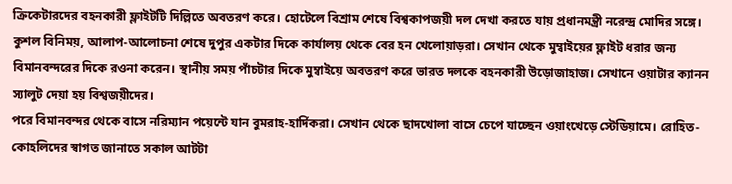ক্রিকেটারদের বহনকারী ফ্লাইটটি দিল্লিতে অবতরণ করে। হোটেলে বিশ্রাম শেষে বিশ্বকাপজয়ী দল দেখা করতে যায় প্রধানমন্ত্রী নরেন্দ্র মোদির সঙ্গে। কুশল বিনিময়, আলাপ-আলোচনা শেষে দুপুর একটার দিকে কার্যালয় থেকে বের হন খেলোয়াড়রা। সেখান থেকে মুম্বাইয়ের ফ্লাইট ধরার জন্য বিমানবন্দরের দিকে রওনা করেন। স্থানীয় সময় পাঁচটার দিকে মুম্বাইয়ে অবতরণ করে ভারত দলকে বহনকারী উড়োজাহাজ। সেখানে ওয়াটার ক্যানন স্যালুট দেয়া হয় বিশ্বজয়ীদের।
পরে বিমানবন্দর থেকে বাসে নরিম্যান পয়েন্টে যান বুমরাহ-হার্দিকরা। সেখান থেকে ছাদখোলা বাসে চেপে যাচ্ছেন ওয়াংখেড়ে স্টেডিয়ামে। রোহিত-কোহলিদের স্বাগত জানাতে সকাল আটটা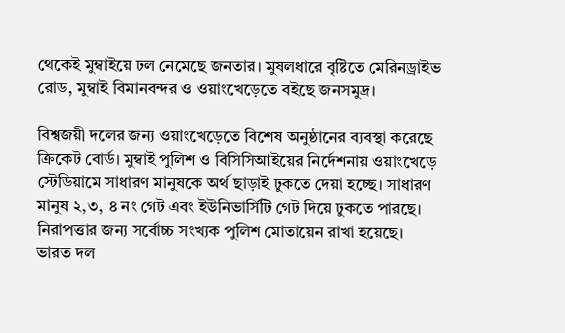থেকেই মুম্বাইয়ে ঢল নেমেছে জনতার। মুষলধারে বৃষ্টিতে মেরিনড্রাইভ রোড, মুম্বাই বিমানবন্দর ও ওয়াংখেড়েতে বইছে জনসমুদ্র।

বিশ্বজয়ী দলের জন্য ওয়াংখেড়েতে বিশেষ অনুষ্ঠানের ব্যবস্থা করেছে ক্রিকেট বোর্ড। মুম্বাই পুলিশ ও বিসিসিআইয়ের নির্দেশনায় ওয়াংখেড়ে স্টেডিয়ামে সাধারণ মানুষকে অর্থ ছাড়াই ঢুকতে দেয়া হচ্ছে। সাধারণ মানুষ ২,৩, ৪ নং গেট এবং ইউনিভার্সিটি গেট দিয়ে ঢুকতে পারছে। নিরাপত্তার জন্য সর্বোচ্চ সংখ্যক পুলিশ মোতায়েন রাখা হয়েছে।
ভারত দল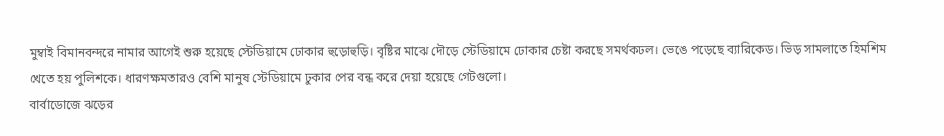মুম্বাই বিমানবন্দরে নামার আগেই শুরু হয়েছে স্টেডিয়ামে ঢোকার হুড়োহুড়ি। বৃষ্টির মাঝে দৌড়ে স্টেডিয়ামে ঢোকার চেষ্টা করছে সমর্থকঢল। ভেঙে পড়েছে ব্যারিকেড। ভিড় সামলাতে হিমশিম খেতে হয় পুলিশকে। ধারণক্ষমতারও বেশি মানুষ স্টেডিয়ামে ঢুকার পের বন্ধ করে দেয়া হয়েছে গেটগুলো।
বার্বাডোজে ঝড়ের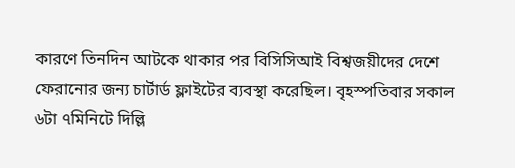কারণে তিনদিন আটকে থাকার পর বিসিসিআই বিশ্বজয়ীদের দেশে ফেরানোর জন্য চার্টার্ড ফ্লাইটের ব্যবস্থা করেছিল। বৃহস্পতিবার সকাল ৬টা ৭মিনিটে দিল্লি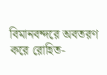বিমানবন্দরে অবতরণ করে রোহিত-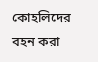কোহলিদের বহন করা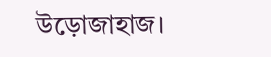উড়োজাহাজ।